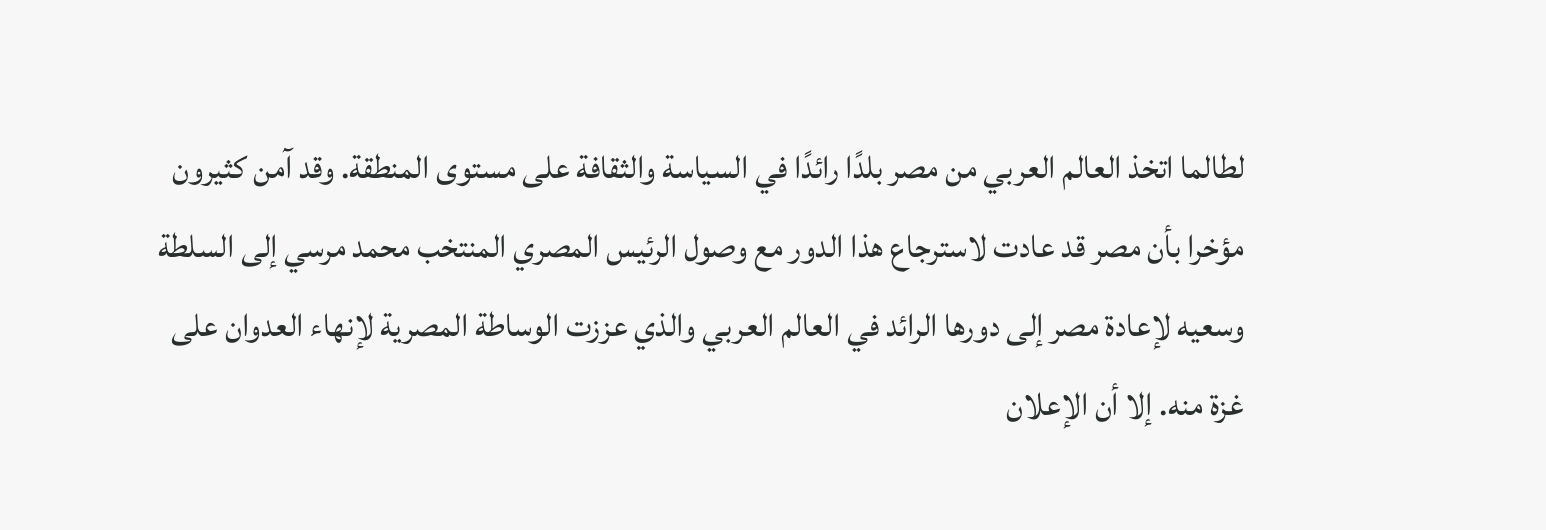لطالما اتخذ العالم العربي من مصر بلدًا رائدًا في السياسة والثقافة على مستوى المنطقة. وقد آمن كثيرون مؤخرا بأن مصر قد عادت لاسترجاع هذا الدور مع وصول الرئيس المصري المنتخب محمد مرسي إلى السلطة وسعيه لإعادة مصر إلى دورها الرائد في العالم العربي والذي عززت الوساطة المصرية لإنهاء العدوان على غزة منه. إلا أن الإعلان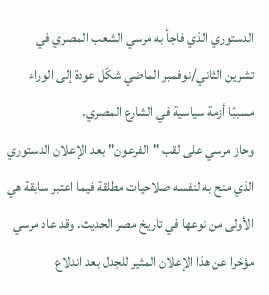الدستوري الذي فاجأ به مرسي الشعب المصري في تشرين الثاني/نوفمبر الماضي شكّل عودة إلى الوراء مسببًا أزمة سياسية في الشارع المصري.
وحاز مرسي على لقب "الفرعون" بعد الإعلان الدستوري الذي منح به لنفسه صلاحيات مطلقة فيما اعتبر سابقة هي الأولى من نوعها في تاريخ مصر الحديث. وقد عاد مرسي مؤخرا عن هذا الإعلان المثير للجدل بعد اندلاع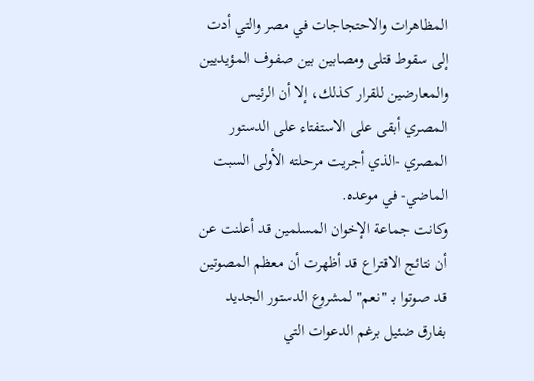المظاهرات والاحتجاجات في مصر والتي أدت إلى سقوط قتلى ومصابين بين صفوف المؤيديين والمعارضين للقرار كذلك، إلا أن الرئيس المصري أبقى على الاستفتاء على الدستور المصري -الذي أجريت مرحلته الأولى السبت الماضي- في موعده.
وكانت جماعة الإخوان المسلمين قد أعلنت عن أن نتائج الاقتراع قد أظهرت أن معظم المصوتين قد صوتوا بـ "نعم" لمشروع الدستور الجديد بفارق ضئيل برغم الدعوات التي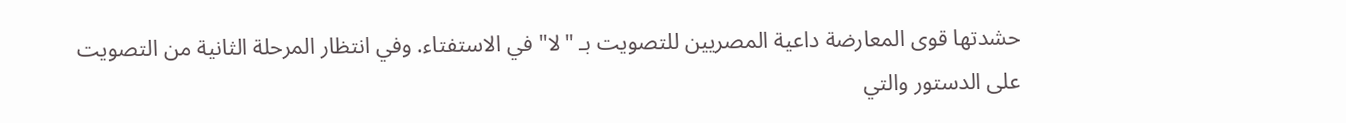حشدتها قوى المعارضة داعية المصريين للتصويت بـ "لا" في الاستفتاء. وفي انتظار المرحلة الثانية من التصويت على الدستور والتي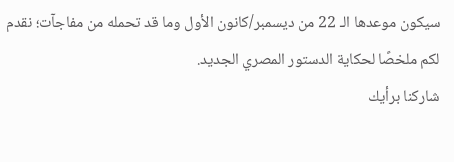سيكون موعدها الـ 22 من ديسمبر/كانون الأول وما قد تحمله من مفاجآت؛ نقدم لكم ملخصًا لحكاية الدستور المصري الجديد.
شاركنا برأيك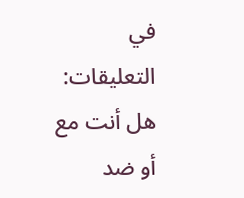في التعليقات: هل أنت مع أو ضد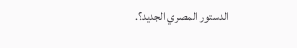الدستور المصري الجديد؟.